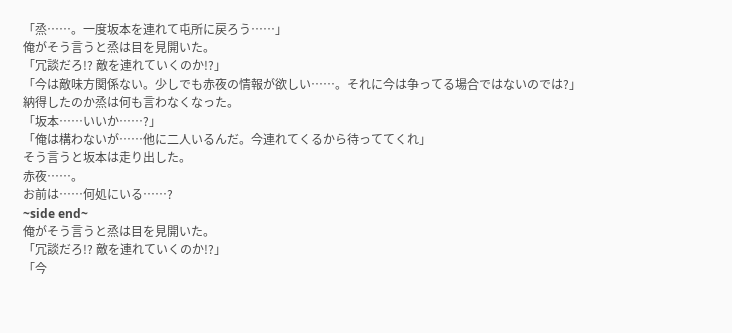「烝……。一度坂本を連れて屯所に戻ろう……」
俺がそう言うと烝は目を見開いた。
「冗談だろ!? 敵を連れていくのか!?」
「今は敵味方関係ない。少しでも赤夜の情報が欲しい……。それに今は争ってる場合ではないのでは?」
納得したのか烝は何も言わなくなった。
「坂本……いいか……?」
「俺は構わないが……他に二人いるんだ。今連れてくるから待っててくれ」
そう言うと坂本は走り出した。
赤夜……。
お前は……何処にいる……?
~side end~
俺がそう言うと烝は目を見開いた。
「冗談だろ!? 敵を連れていくのか!?」
「今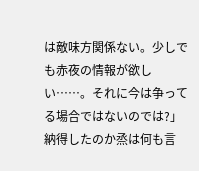は敵味方関係ない。少しでも赤夜の情報が欲しい……。それに今は争ってる場合ではないのでは?」
納得したのか烝は何も言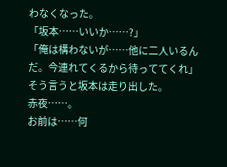わなくなった。
「坂本……いいか……?」
「俺は構わないが……他に二人いるんだ。今連れてくるから待っててくれ」
そう言うと坂本は走り出した。
赤夜……。
お前は……何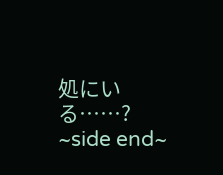処にいる……?
~side end~